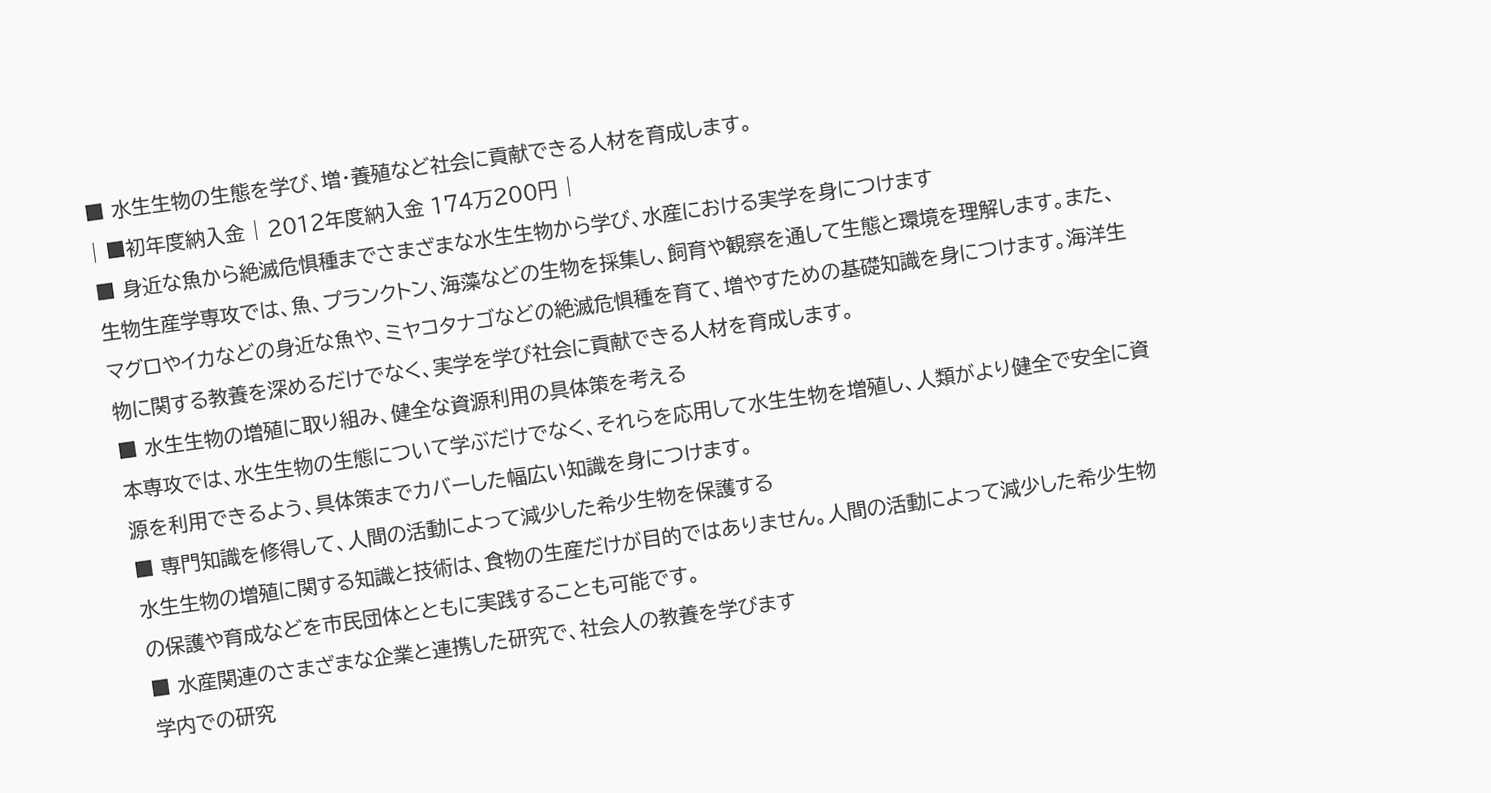■ 水生生物の生態を学び、増・養殖など社会に貢献できる人材を育成します。
| ■初年度納入金 | 2012年度納入金 174万200円 |
■ 身近な魚から絶滅危惧種までさまざまな水生生物から学び、水産における実学を身につけます
生物生産学専攻では、魚、プランクトン、海藻などの生物を採集し、飼育や観察を通して生態と環境を理解します。また、マグロやイカなどの身近な魚や、ミヤコタナゴなどの絶滅危惧種を育て、増やすための基礎知識を身につけます。海洋生物に関する教養を深めるだけでなく、実学を学び社会に貢献できる人材を育成します。
■ 水生生物の増殖に取り組み、健全な資源利用の具体策を考える
本専攻では、水生生物の生態について学ぶだけでなく、それらを応用して水生生物を増殖し、人類がより健全で安全に資源を利用できるよう、具体策までカバーした幅広い知識を身につけます。
■ 専門知識を修得して、人間の活動によって減少した希少生物を保護する
水生生物の増殖に関する知識と技術は、食物の生産だけが目的ではありません。人間の活動によって減少した希少生物の保護や育成などを市民団体とともに実践することも可能です。
■ 水産関連のさまざまな企業と連携した研究で、社会人の教養を学びます
学内での研究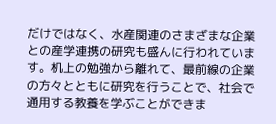だけではなく、水産関連のさまざまな企業との産学連携の研究も盛んに行われています。机上の勉強から離れて、最前線の企業の方々とともに研究を行うことで、社会で通用する教養を学ぶことができま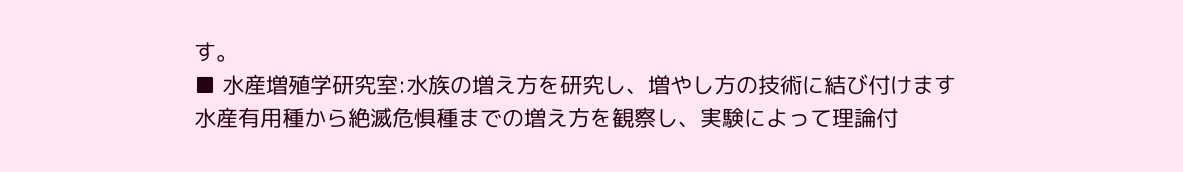す。
■ 水産増殖学研究室:水族の増え方を研究し、増やし方の技術に結び付けます
水産有用種から絶滅危惧種までの増え方を観察し、実験によって理論付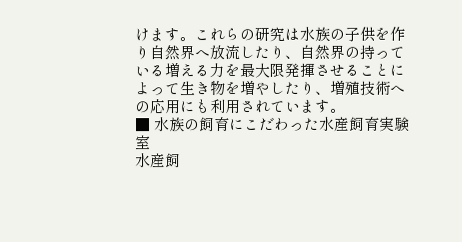けます。これらの研究は水族の子供を作り自然界へ放流したり、自然界の持っている増える力を最大限発揮させることによって生き物を増やしたり、増殖技術への応用にも利用されています。
■ 水族の飼育にこだわった水産飼育実験室
水産飼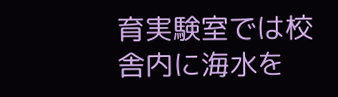育実験室では校舎内に海水を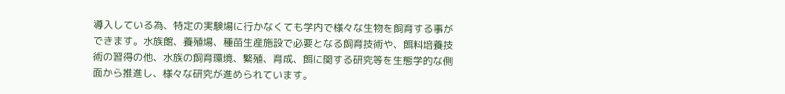導入している為、特定の実験場に行かなくても学内で様々な生物を飼育する事ができます。水族館、養殖場、種苗生産施設で必要となる飼育技術や、餌料培養技術の習得の他、水族の飼育環境、繁殖、育成、餌に関する研究等を生態学的な側面から推進し、様々な研究が進められています。